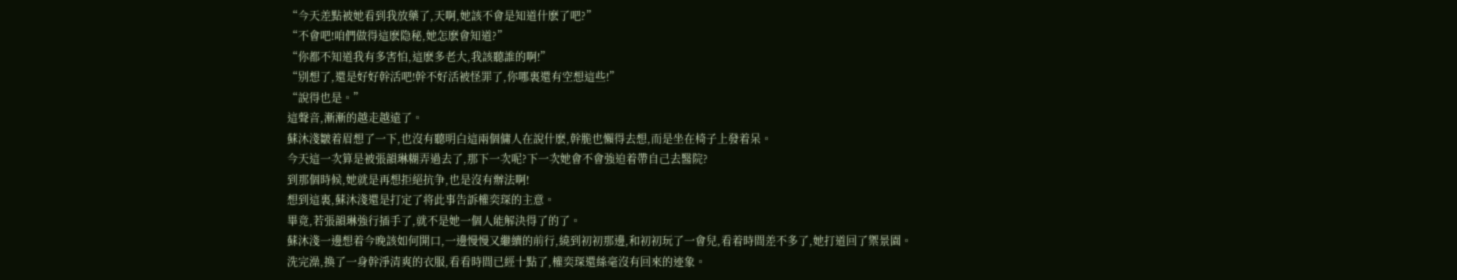“今天差點被她看到我放藥了,天啊,她該不會是知道什麽了吧?”
“不會吧!咱們做得這麽隐秘,她怎麽會知道?”
“你都不知道我有多害怕,這麽多老大,我該聽誰的啊!”
“别想了,還是好好幹活吧!幹不好活被怪罪了,你哪裏還有空想這些!”
“說得也是。”
這聲音,漸漸的越走越遠了。
蘇沐淺皺着眉想了一下,也沒有聽明白這兩個傭人在說什麽,幹脆也懶得去想,而是坐在椅子上發着呆。
今天這一次算是被張韻琳糊弄過去了,那下一次呢?下一次她會不會強迫着帶自己去醫院?
到那個時候,她就是再想拒絕抗争,也是沒有辦法啊!
想到這裏,蘇沐淺還是打定了将此事告訴權奕琛的主意。
畢竟,若張韻琳強行插手了,就不是她一個人能解決得了的了。
蘇沐淺一邊想着今晚該如何開口,一邊慢慢又繼續的前行,繞到初初那邊,和初初玩了一會兒,看着時間差不多了,她打道回了禦景園。
洗完澡,換了一身幹淨清爽的衣服,看看時間已經十點了,權奕琛還絲毫沒有回來的迹象。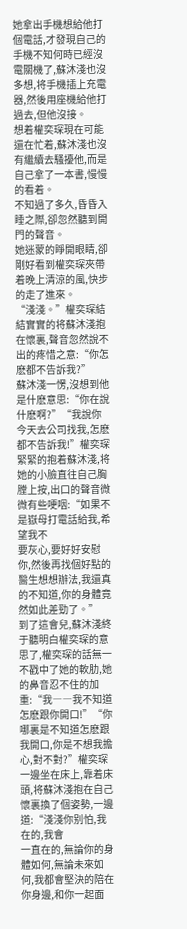她拿出手機想給他打個電話,才發現自己的手機不知何時已經沒電關機了,蘇沐淺也沒多想,将手機插上充電器,然後用座機給他打過去,但他沒接。
想着權奕琛現在可能還在忙着,蘇沐淺也沒有繼續去騷擾他,而是自己拿了一本書,慢慢的看着。
不知過了多久,昏昏入睡之際,卻忽然聽到開門的聲音。
她迷蒙的睜開眼睛,卻剛好看到權奕琛夾帶着晚上清涼的風,快步的走了進來。
“淺淺。”權奕琛結結實實的将蘇沐淺抱在懷裏,聲音忽然說不出的疼惜之意:“你怎麽都不告訴我?”
蘇沐淺一愣,沒想到他是什麽意思:“你在說什麽啊?”“我說你今天去公司找我,怎麽都不告訴我!”權奕琛緊緊的抱着蘇沐淺,将她的小臉直往自己胸膛上按,出口的聲音微微有些哽咽:“如果不是嶽母打電話給我,希望我不
要灰心,要好好安慰你,然後再找個好點的醫生想想辦法,我還真的不知道,你的身體竟然如此差勁了。”
到了這會兒,蘇沐淺終于聽明白權奕琛的意思了,權奕琛的話無一不戳中了她的軟肋,她的鼻音忍不住的加重:“我――我不知道怎麽跟你開口!”“你哪裏是不知道怎麽跟我開口,你是不想我擔心,對不對?”權奕琛一邊坐在床上,靠着床頭,将蘇沐淺抱在自己懷裏換了個姿勢,一邊道:“淺淺你别怕,我在的,我會
一直在的,無論你的身體如何,無論未來如何,我都會堅決的陪在你身邊,和你一起面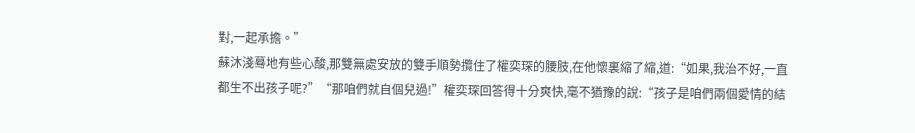對,一起承擔。”
蘇沐淺蓦地有些心酸,那雙無處安放的雙手順勢攬住了權奕琛的腰肢,在他懷裏縮了縮,道:“如果,我治不好,一直都生不出孩子呢?”“那咱們就自個兒過!”權奕琛回答得十分爽快,毫不猶豫的說:“孩子是咱們兩個愛情的結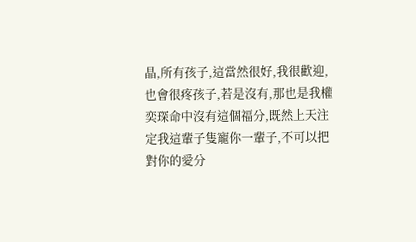晶,所有孩子,這當然很好,我很歡迎,也會很疼孩子,若是沒有,那也是我權
奕琛命中沒有這個福分,既然上天注定我這輩子隻寵你一輩子,不可以把對你的愛分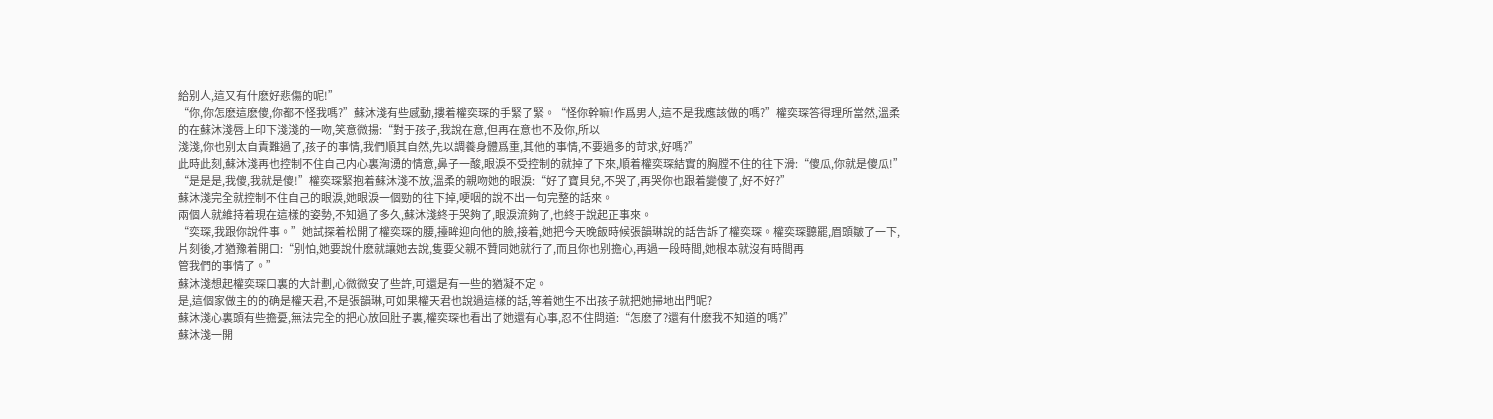給别人,這又有什麽好悲傷的呢!”
“你,你怎麽這麽傻,你都不怪我嗎?”蘇沐淺有些感動,摟着權奕琛的手緊了緊。“怪你幹嘛!作爲男人,這不是我應該做的嗎?”權奕琛答得理所當然,溫柔的在蘇沐淺唇上印下淺淺的一吻,笑意微揚:“對于孩子,我說在意,但再在意也不及你,所以
淺淺,你也别太自責難過了,孩子的事情,我們順其自然,先以調養身體爲重,其他的事情,不要過多的苛求,好嗎?”
此時此刻,蘇沐淺再也控制不住自己内心裏洶湧的情意,鼻子一酸,眼淚不受控制的就掉了下來,順着權奕琛結實的胸膛不住的往下滑:“傻瓜,你就是傻瓜!”
“是是是,我傻,我就是傻!”權奕琛緊抱着蘇沐淺不放,溫柔的親吻她的眼淚:“好了寶貝兒,不哭了,再哭你也跟着變傻了,好不好?”
蘇沐淺完全就控制不住自己的眼淚,她眼淚一個勁的往下掉,哽咽的說不出一句完整的話來。
兩個人就維持着現在這樣的姿勢,不知過了多久,蘇沐淺終于哭夠了,眼淚流夠了,也終于說起正事來。
“奕琛,我跟你說件事。”她試探着松開了權奕琛的腰,擡眸迎向他的臉,接着,她把今天晚飯時候張韻琳說的話告訴了權奕琛。權奕琛聽罷,眉頭皺了一下,片刻後,才猶豫着開口:“别怕,她要說什麽就讓她去說,隻要父親不贊同她就行了,而且你也别擔心,再過一段時間,她根本就沒有時間再
管我們的事情了。”
蘇沐淺想起權奕琛口裏的大計劃,心微微安了些許,可還是有一些的猶凝不定。
是,這個家做主的的确是權天君,不是張韻琳,可如果權天君也說過這樣的話,等着她生不出孩子就把她掃地出門呢?
蘇沐淺心裏頭有些擔憂,無法完全的把心放回肚子裏,權奕琛也看出了她還有心事,忍不住問道:“怎麽了?還有什麽我不知道的嗎?”
蘇沐淺一開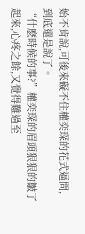始不肯說,可後來礙不住權奕琛的花式逼問,到底還是說了。
“什麽時候的事?”權奕琛的眉頭狠狠的皺了起來,心疼之餘,又覺得難過至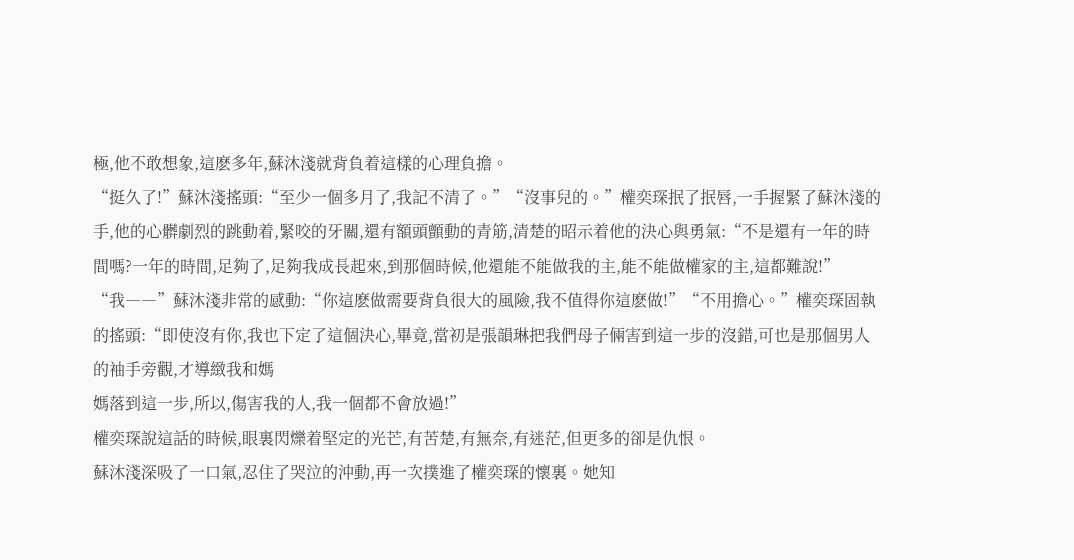極,他不敢想象,這麽多年,蘇沐淺就背負着這樣的心理負擔。
“挺久了!”蘇沐淺搖頭:“至少一個多月了,我記不清了。”“沒事兒的。”權奕琛抿了抿唇,一手握緊了蘇沐淺的手,他的心髒劇烈的跳動着,緊咬的牙關,還有額頭顫動的青筋,清楚的昭示着他的決心與勇氣:“不是還有一年的時
間嗎?一年的時間,足夠了,足夠我成長起來,到那個時候,他還能不能做我的主,能不能做權家的主,這都難說!”
“我――”蘇沐淺非常的感動:“你這麽做需要背負很大的風險,我不值得你這麽做!”“不用擔心。”權奕琛固執的搖頭:“即使沒有你,我也下定了這個決心,畢竟,當初是張韻琳把我們母子倆害到這一步的沒錯,可也是那個男人的袖手旁觀,才導緻我和媽
媽落到這一步,所以,傷害我的人,我一個都不會放過!”
權奕琛說這話的時候,眼裏閃爍着堅定的光芒,有苦楚,有無奈,有迷茫,但更多的卻是仇恨。
蘇沐淺深吸了一口氣,忍住了哭泣的沖動,再一次撲進了權奕琛的懷裏。她知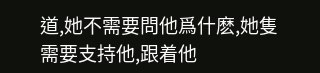道,她不需要問他爲什麽,她隻需要支持他,跟着他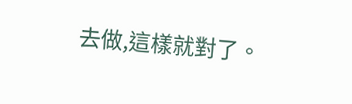去做,這樣就對了。